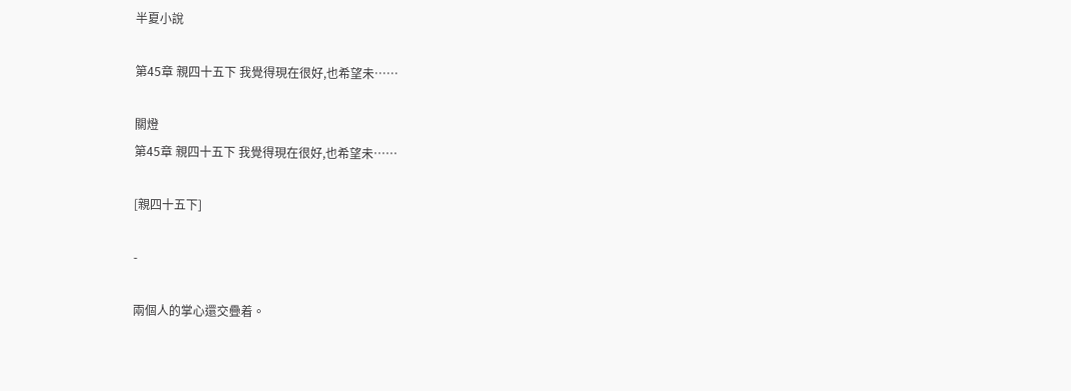半夏小說

第45章 親四十五下 我覺得現在很好,也希望未……

關燈
第45章 親四十五下 我覺得現在很好,也希望未……

[親四十五下]

-

兩個人的掌心還交疊着。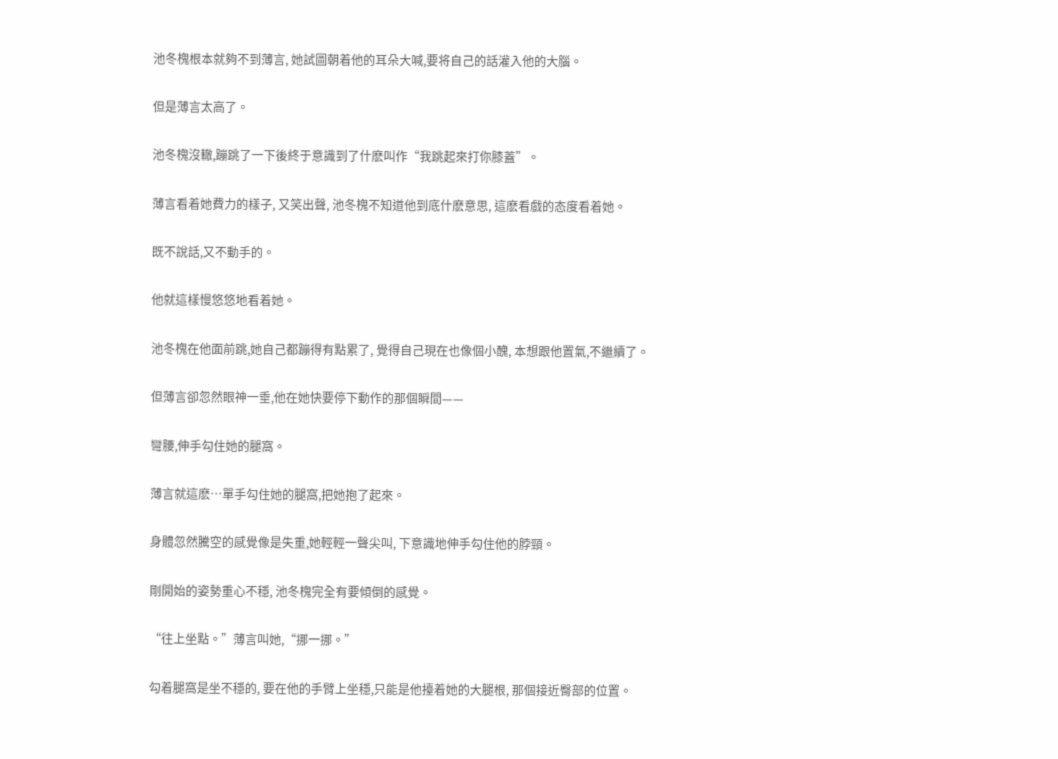池冬槐根本就夠不到薄言, 她試圖朝着他的耳朵大喊,要将自己的話灌入他的大腦。

但是薄言太高了。

池冬槐沒轍,蹦跳了一下後終于意識到了什麽叫作“我跳起來打你膝蓋”。

薄言看着她費力的樣子, 又笑出聲, 池冬槐不知道他到底什麽意思, 這麽看戲的态度看着她。

既不說話,又不動手的。

他就這樣慢悠悠地看着她。

池冬槐在他面前跳,她自己都蹦得有點累了, 覺得自己現在也像個小醜, 本想跟他置氣,不繼續了。

但薄言卻忽然眼神一垂,他在她快要停下動作的那個瞬間——

彎腰,伸手勾住她的腿窩。

薄言就這麽…單手勾住她的腿窩,把她抱了起來。

身體忽然騰空的感覺像是失重,她輕輕一聲尖叫, 下意識地伸手勾住他的脖頸。

剛開始的姿勢重心不穩, 池冬槐完全有要傾倒的感覺。

“往上坐點。”薄言叫她,“挪一挪。”

勾着腿窩是坐不穩的, 要在他的手臂上坐穩,只能是他擡着她的大腿根, 那個接近臀部的位置。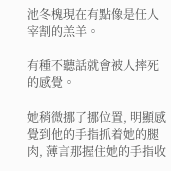池冬槐現在有點像是任人宰割的羔羊。

有種不聽話就會被人摔死的感覺。

她稍微挪了挪位置, 明顯感覺到他的手指抓着她的腿肉, 薄言那握住她的手指收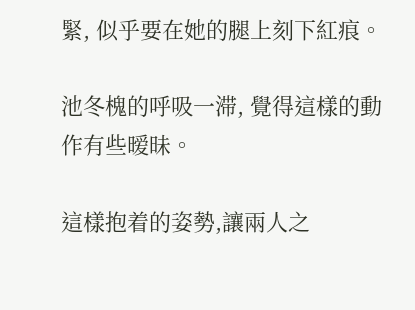緊, 似乎要在她的腿上刻下紅痕。

池冬槐的呼吸一滞, 覺得這樣的動作有些暧昧。

這樣抱着的姿勢,讓兩人之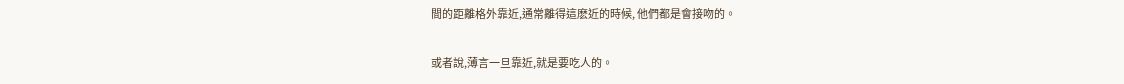間的距離格外靠近,通常離得這麽近的時候, 他們都是會接吻的。

或者說,薄言一旦靠近,就是要吃人的。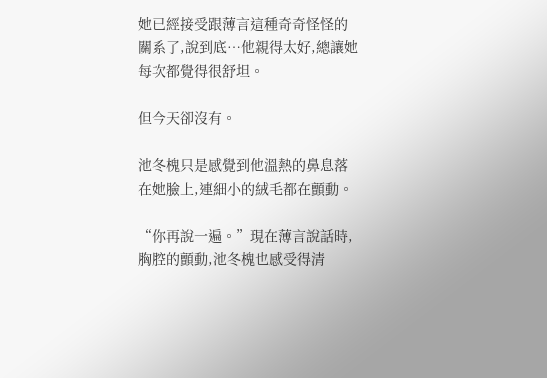她已經接受跟薄言這種奇奇怪怪的關系了,說到底…他親得太好,總讓她每次都覺得很舒坦。

但今天卻沒有。

池冬槐只是感覺到他溫熱的鼻息落在她臉上,連細小的絨毛都在顫動。

“你再說一遍。”現在薄言說話時,胸腔的顫動,池冬槐也感受得清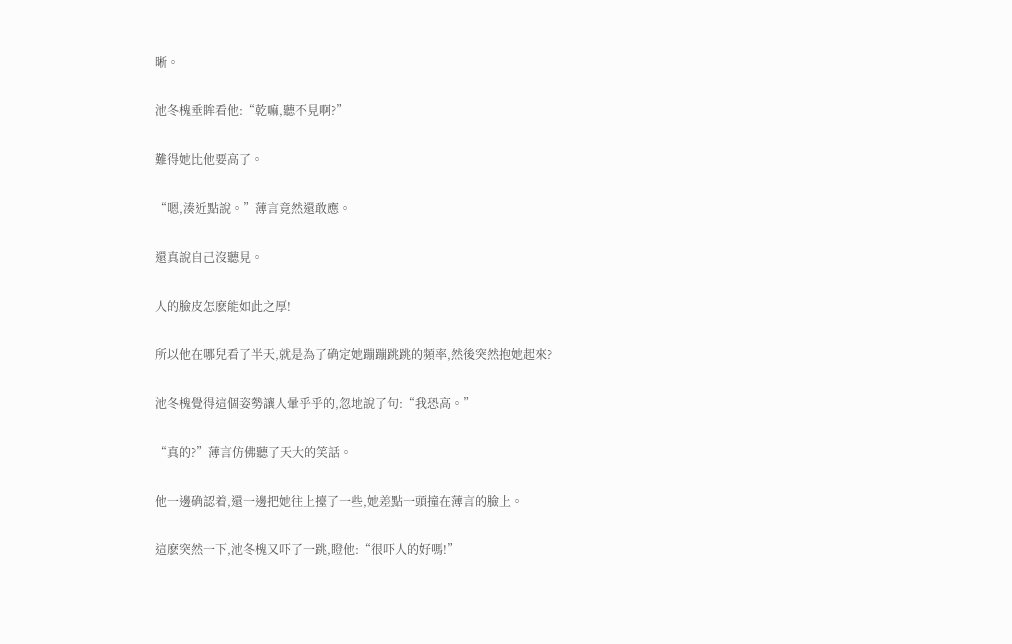晰。

池冬槐垂眸看他:“乾嘛,聽不見啊?”

難得她比他要高了。

“嗯,湊近點說。”薄言竟然還敢應。

還真說自己沒聽見。

人的臉皮怎麽能如此之厚!

所以他在哪兒看了半天,就是為了确定她蹦蹦跳跳的頻率,然後突然抱她起來?

池冬槐覺得這個姿勢讓人暈乎乎的,忽地說了句:“我恐高。”

“真的?”薄言仿佛聽了天大的笑話。

他一邊确認着,還一邊把她往上擡了一些,她差點一頭撞在薄言的臉上。

這麽突然一下,池冬槐又吓了一跳,瞪他:“很吓人的好嗎!”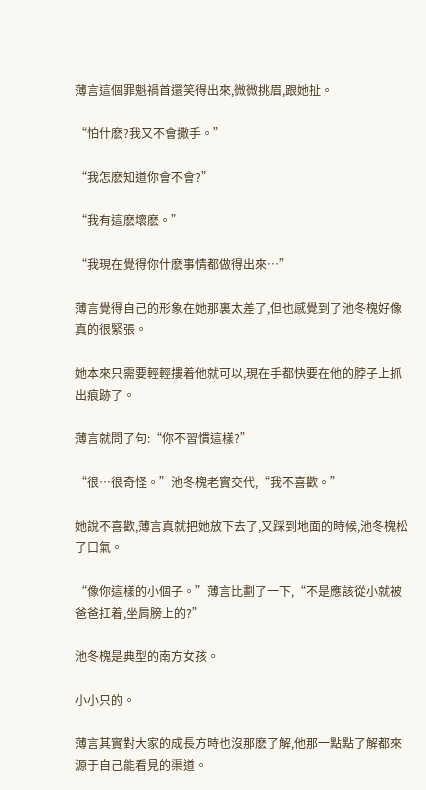薄言這個罪魁禍首還笑得出來,微微挑眉,跟她扯。

“怕什麽?我又不會撒手。”

“我怎麽知道你會不會?”

“我有這麽壞麽。”

“我現在覺得你什麽事情都做得出來…”

薄言覺得自己的形象在她那裏太差了,但也感覺到了池冬槐好像真的很緊張。

她本來只需要輕輕摟着他就可以,現在手都快要在他的脖子上抓出痕跡了。

薄言就問了句:“你不習慣這樣?”

“很…很奇怪。”池冬槐老實交代,“我不喜歡。”

她說不喜歡,薄言真就把她放下去了,又踩到地面的時候,池冬槐松了口氣。

“像你這樣的小個子。”薄言比劃了一下,“不是應該從小就被爸爸扛着,坐肩膀上的?”

池冬槐是典型的南方女孩。

小小只的。

薄言其實對大家的成長方時也沒那麽了解,他那一點點了解都來源于自己能看見的渠道。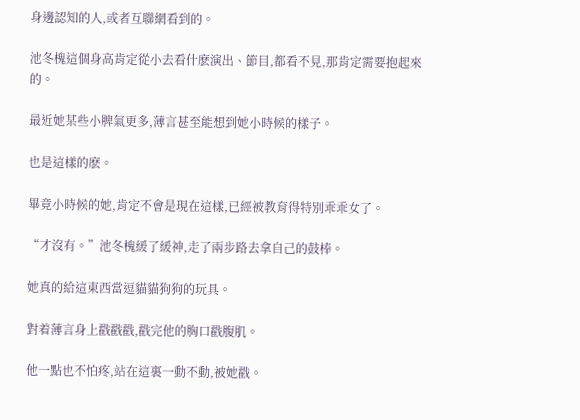身邊認知的人,或者互聯網看到的。

池冬槐這個身高肯定從小去看什麽演出、節目,都看不見,那肯定需要抱起來的。

最近她某些小脾氣更多,薄言甚至能想到她小時候的樣子。

也是這樣的麽。

畢竟小時候的她,肯定不會是現在這樣,已經被教育得特別乖乖女了。

“才沒有。”池冬槐緩了緩神,走了兩步路去拿自己的鼓棒。

她真的給這東西當逗貓貓狗狗的玩具。

對着薄言身上戳戳戳,戳完他的胸口戳腹肌。

他一點也不怕疼,站在這裏一動不動,被她戳。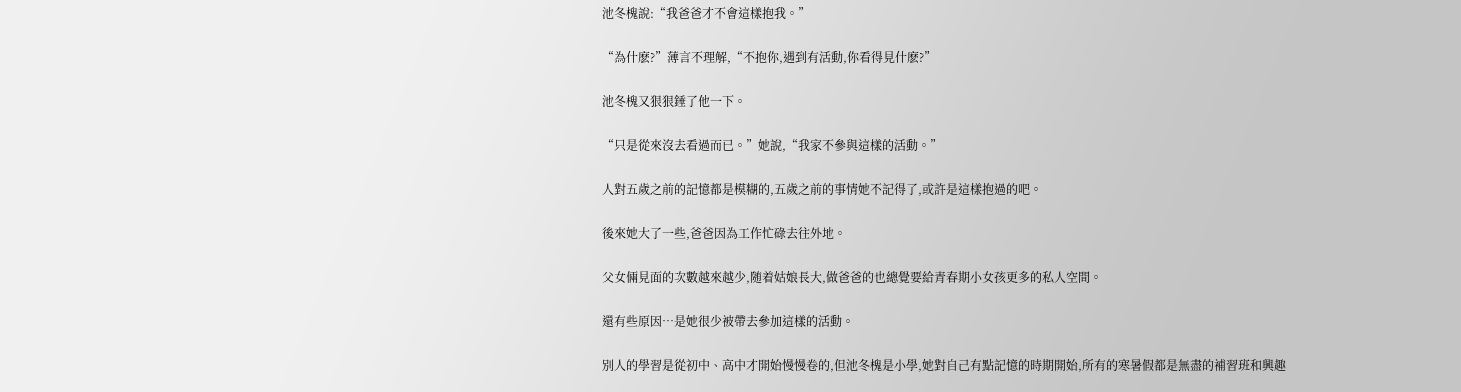池冬槐說:“我爸爸才不會這樣抱我。”

“為什麽?”薄言不理解,“不抱你,遇到有活動,你看得見什麽?”

池冬槐又狠狠錘了他一下。

“只是從來沒去看過而已。”她說,“我家不參與這樣的活動。”

人對五歲之前的記憶都是模糊的,五歲之前的事情她不記得了,或許是這樣抱過的吧。

後來她大了一些,爸爸因為工作忙碌去往外地。

父女倆見面的次數越來越少,随着姑娘長大,做爸爸的也總覺要給青春期小女孩更多的私人空間。

還有些原因…是她很少被帶去參加這樣的活動。

別人的學習是從初中、高中才開始慢慢卷的,但池冬槐是小學,她對自己有點記憶的時期開始,所有的寒暑假都是無盡的補習班和興趣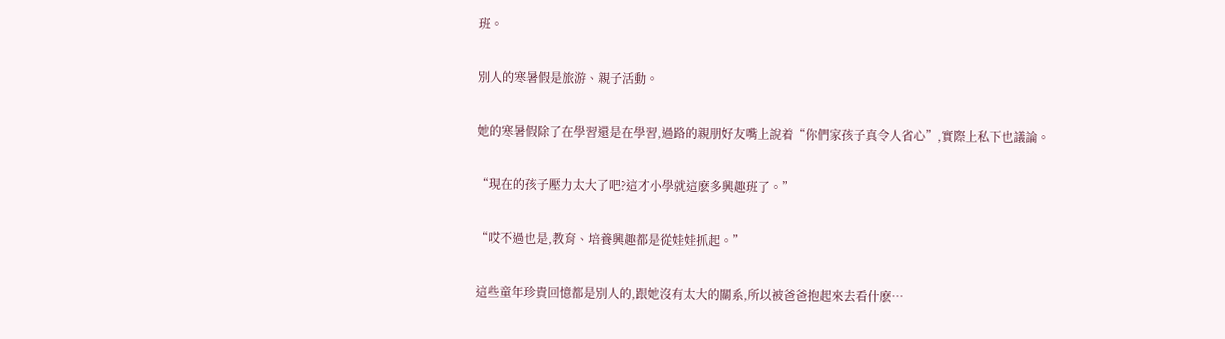班。

別人的寒暑假是旅游、親子活動。

她的寒暑假除了在學習還是在學習,過路的親朋好友嘴上說着“你們家孩子真令人省心”,實際上私下也議論。

“現在的孩子壓力太大了吧?這才小學就這麽多興趣班了。”

“哎不過也是,教育、培養興趣都是從娃娃抓起。”

這些童年珍貴回憶都是別人的,跟她沒有太大的關系,所以被爸爸抱起來去看什麽…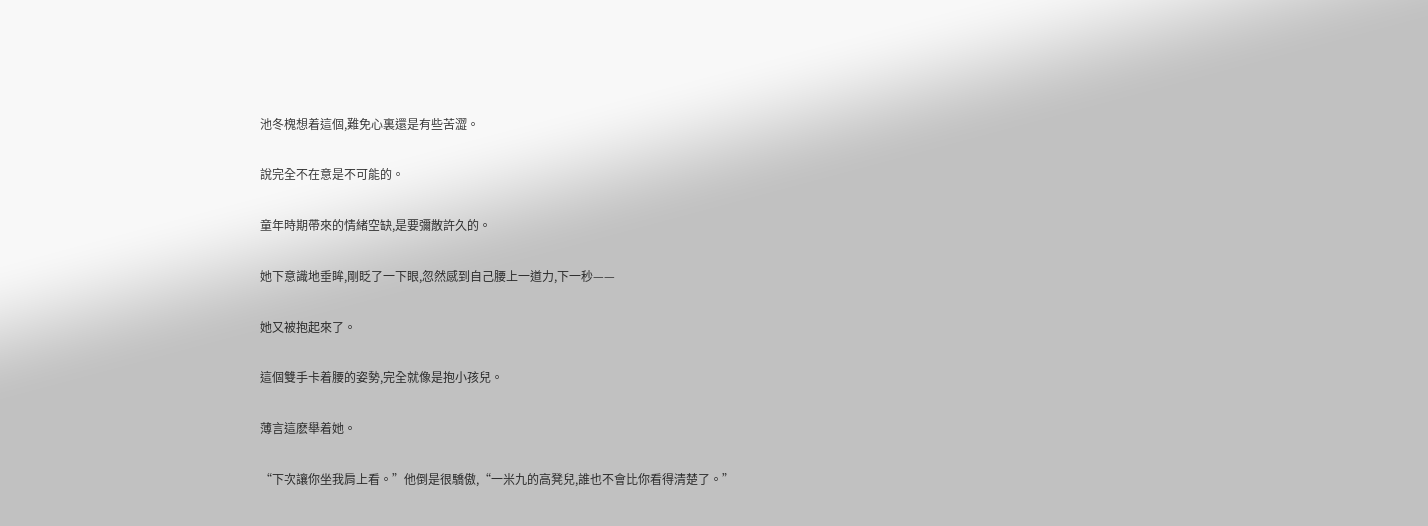池冬槐想着這個,難免心裏還是有些苦澀。

說完全不在意是不可能的。

童年時期帶來的情緒空缺,是要彌散許久的。

她下意識地垂眸,剛眨了一下眼,忽然感到自己腰上一道力,下一秒——

她又被抱起來了。

這個雙手卡着腰的姿勢,完全就像是抱小孩兒。

薄言這麽舉着她。

“下次讓你坐我肩上看。”他倒是很驕傲,“一米九的高凳兒,誰也不會比你看得清楚了。”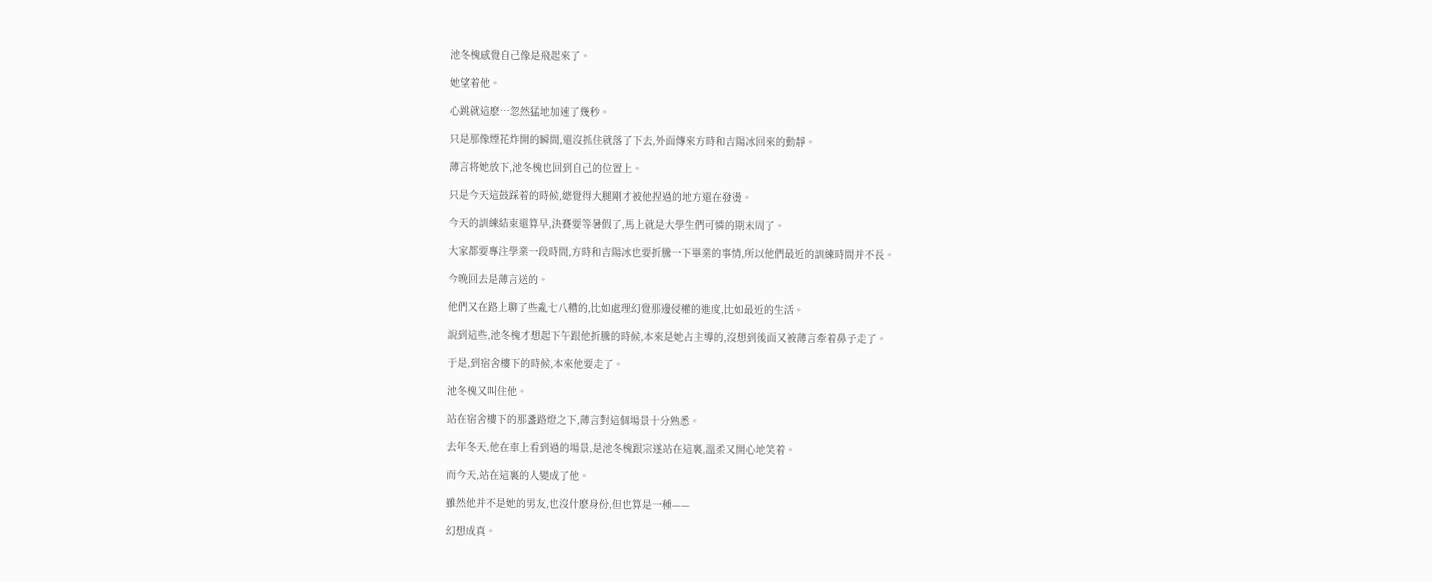池冬槐感覺自己像是飛起來了。

她望着他。

心跳就這麽…忽然猛地加速了幾秒。

只是那像煙花炸開的瞬間,還沒抓住就落了下去,外面傳來方時和吉陽冰回來的動靜。

薄言将她放下,池冬槐也回到自己的位置上。

只是今天這鼓踩着的時候,總覺得大腿剛才被他捏過的地方還在發燙。

今天的訓練結束還算早,決賽要等暑假了,馬上就是大學生們可憐的期末周了。

大家都要專注學業一段時間,方時和吉陽冰也要折騰一下畢業的事情,所以他們最近的訓練時間并不長。

今晚回去是薄言送的。

他們又在路上聊了些亂七八糟的,比如處理幻覺那邊侵權的進度,比如最近的生活。

說到這些,池冬槐才想起下午跟他折騰的時候,本來是她占主導的,沒想到後面又被薄言牽着鼻子走了。

于是,到宿舍樓下的時候,本來他要走了。

池冬槐又叫住他。

站在宿舍樓下的那盞路燈之下,薄言對這個場景十分熟悉。

去年冬天,他在車上看到過的場景,是池冬槐跟宗遂站在這裏,溫柔又開心地笑着。

而今天,站在這裏的人變成了他。

雖然他并不是她的男友,也沒什麽身份,但也算是一種——

幻想成真。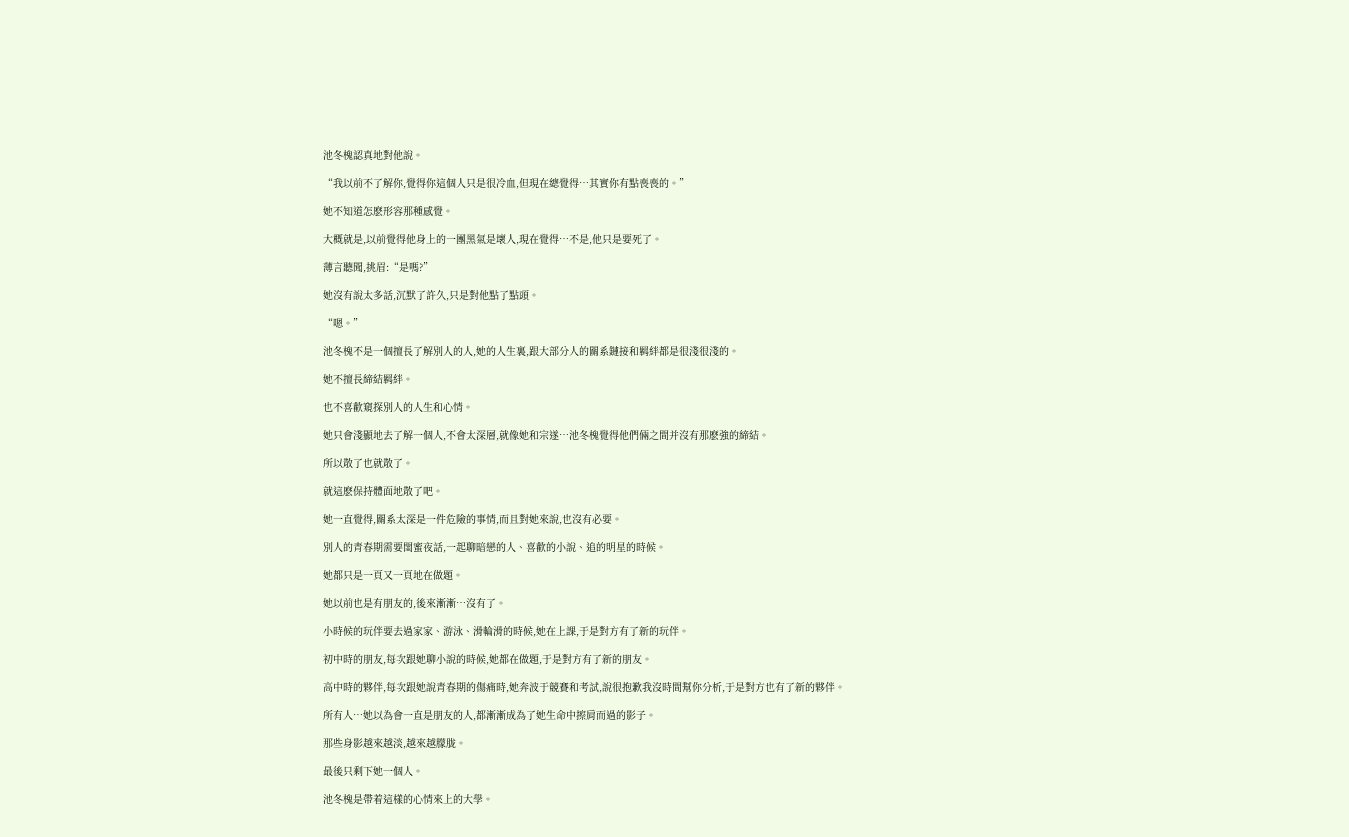池冬槐認真地對他說。

“我以前不了解你,覺得你這個人只是很冷血,但現在總覺得…其實你有點喪喪的。”

她不知道怎麽形容那種感覺。

大概就是,以前覺得他身上的一團黑氣是壞人,現在覺得…不是,他只是要死了。

薄言聽聞,挑眉:“是嗎?”

她沒有說太多話,沉默了許久,只是對他點了點頭。

“嗯。”

池冬槐不是一個擅長了解別人的人,她的人生裏,跟大部分人的關系鏈接和羁絆都是很淺很淺的。

她不擅長締結羁絆。

也不喜歡窺探別人的人生和心情。

她只會淺顯地去了解一個人,不會太深層,就像她和宗遂…池冬槐覺得他們倆之間并沒有那麽強的締結。

所以散了也就散了。

就這麽保持體面地散了吧。

她一直覺得,關系太深是一件危險的事情,而且對她來說,也沒有必要。

別人的青春期需要閨蜜夜話,一起聊暗戀的人、喜歡的小說、追的明星的時候。

她都只是一頁又一頁地在做題。

她以前也是有朋友的,後來漸漸…沒有了。

小時候的玩伴要去過家家、游泳、滑輪滑的時候,她在上課,于是對方有了新的玩伴。

初中時的朋友,每次跟她聊小說的時候,她都在做題,于是對方有了新的朋友。

高中時的夥伴,每次跟她說青春期的傷痛時,她奔波于競賽和考試,說很抱歉我沒時間幫你分析,于是對方也有了新的夥伴。

所有人…她以為會一直是朋友的人,都漸漸成為了她生命中擦肩而過的影子。

那些身影越來越淡,越來越朦胧。

最後只剩下她一個人。

池冬槐是帶着這樣的心情來上的大學。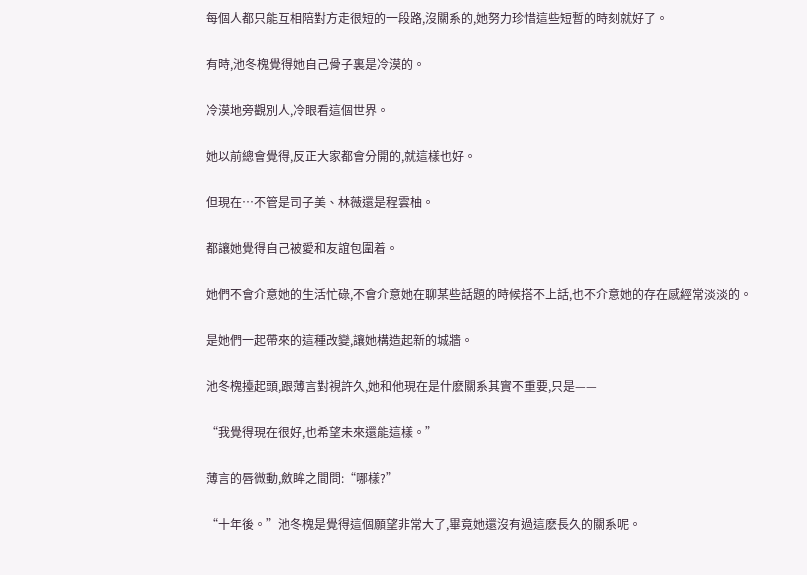每個人都只能互相陪對方走很短的一段路,沒關系的,她努力珍惜這些短暫的時刻就好了。

有時,池冬槐覺得她自己骨子裏是冷漠的。

冷漠地旁觀別人,冷眼看這個世界。

她以前總會覺得,反正大家都會分開的,就這樣也好。

但現在…不管是司子美、林薇還是程雲柚。

都讓她覺得自己被愛和友誼包圍着。

她們不會介意她的生活忙碌,不會介意她在聊某些話題的時候搭不上話,也不介意她的存在感經常淡淡的。

是她們一起帶來的這種改變,讓她構造起新的城牆。

池冬槐擡起頭,跟薄言對視許久,她和他現在是什麽關系其實不重要,只是——

“我覺得現在很好,也希望未來還能這樣。”

薄言的唇微動,斂眸之間問:“哪樣?”

“十年後。”池冬槐是覺得這個願望非常大了,畢竟她還沒有過這麽長久的關系呢。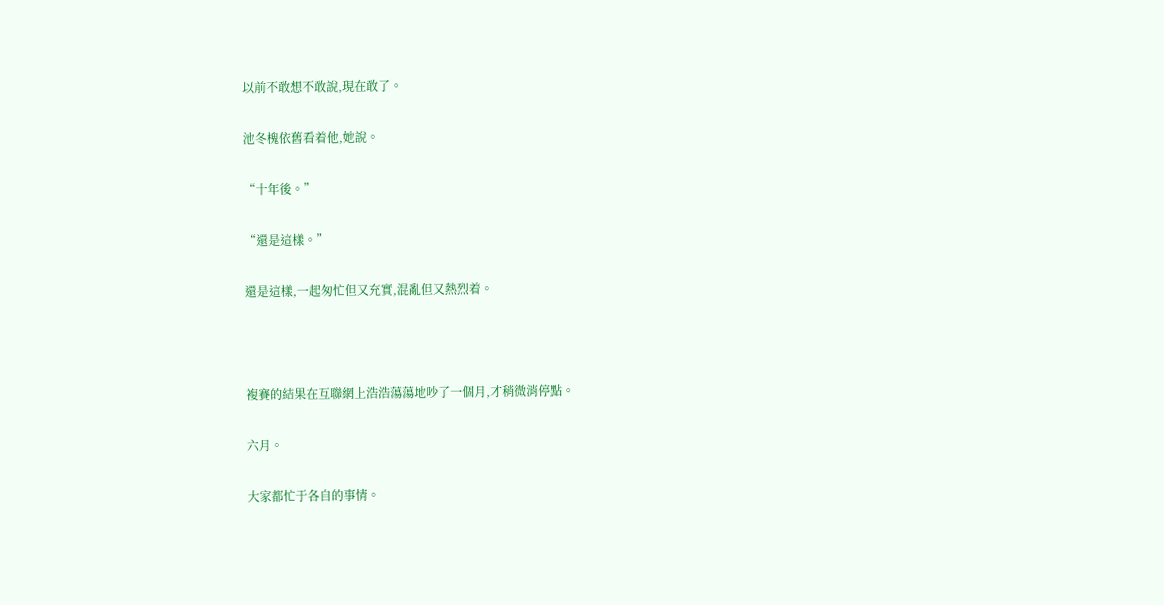以前不敢想不敢說,現在敢了。

池冬槐依舊看着他,她說。

“十年後。”

“還是這樣。”

還是這樣,一起匆忙但又充實,混亂但又熱烈着。



複賽的結果在互聯網上浩浩蕩蕩地吵了一個月,才稍微消停點。

六月。

大家都忙于各自的事情。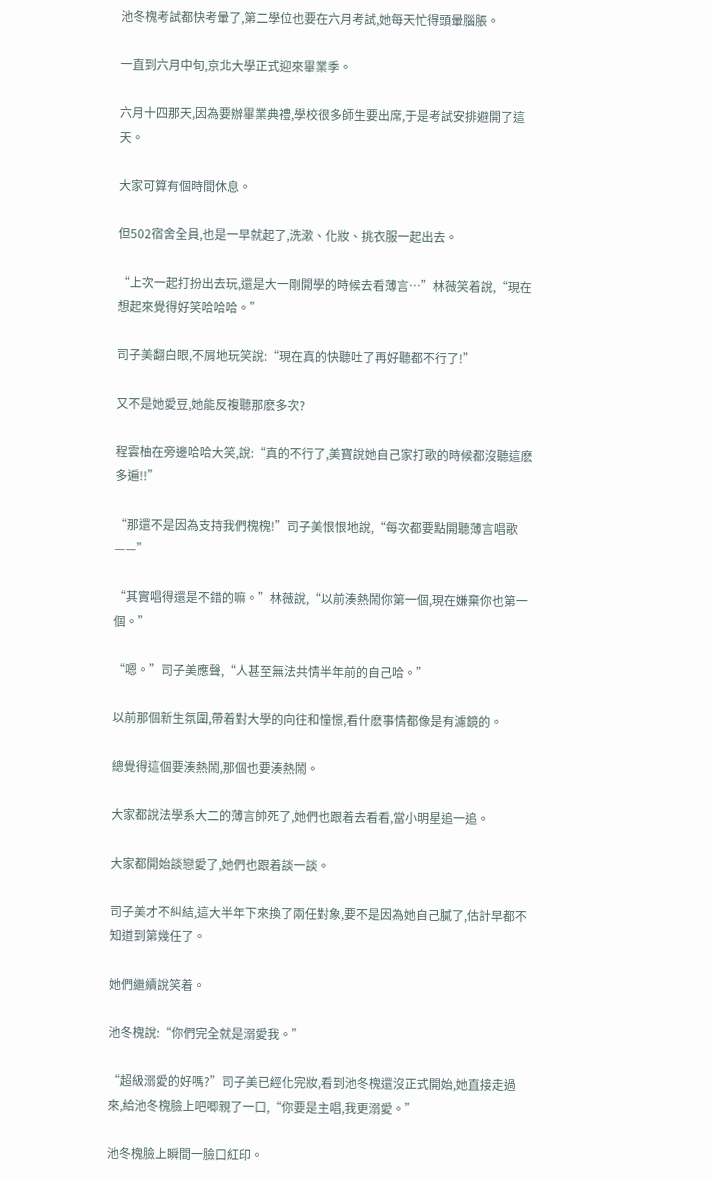池冬槐考試都快考暈了,第二學位也要在六月考試,她每天忙得頭暈腦脹。

一直到六月中旬,京北大學正式迎來畢業季。

六月十四那天,因為要辦畢業典禮,學校很多師生要出席,于是考試安排避開了這天。

大家可算有個時間休息。

但502宿舍全員,也是一早就起了,洗漱、化妝、挑衣服一起出去。

“上次一起打扮出去玩,還是大一剛開學的時候去看薄言…”林薇笑着說,“現在想起來覺得好笑哈哈哈。”

司子美翻白眼,不屑地玩笑說:“現在真的快聽吐了再好聽都不行了!”

又不是她愛豆,她能反複聽那麽多次?

程雲柚在旁邊哈哈大笑,說:“真的不行了,美寶說她自己家打歌的時候都沒聽這麽多遍!!”

“那還不是因為支持我們槐槐!”司子美恨恨地說,“每次都要點開聽薄言唱歌——”

“其實唱得還是不錯的嘛。”林薇說,“以前湊熱鬧你第一個,現在嫌棄你也第一個。”

“嗯。”司子美應聲,“人甚至無法共情半年前的自己哈。”

以前那個新生氛圍,帶着對大學的向往和憧憬,看什麽事情都像是有濾鏡的。

總覺得這個要湊熱鬧,那個也要湊熱鬧。

大家都說法學系大二的薄言帥死了,她們也跟着去看看,當小明星追一追。

大家都開始談戀愛了,她們也跟着談一談。

司子美才不糾結,這大半年下來換了兩任對象,要不是因為她自己膩了,估計早都不知道到第幾任了。

她們繼續說笑着。

池冬槐說:“你們完全就是溺愛我。”

“超級溺愛的好嗎?”司子美已經化完妝,看到池冬槐還沒正式開始,她直接走過來,給池冬槐臉上吧唧親了一口,“你要是主唱,我更溺愛。”

池冬槐臉上瞬間一臉口紅印。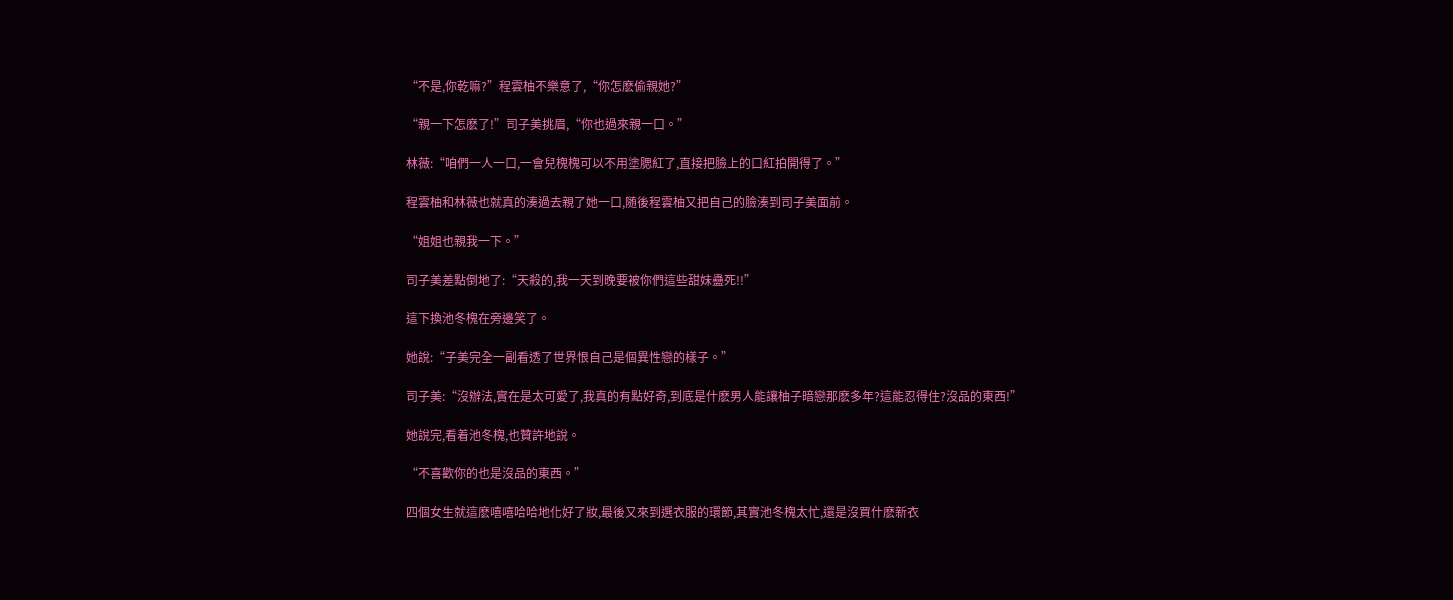“不是,你乾嘛?”程雲柚不樂意了,“你怎麽偷親她?”

“親一下怎麽了!”司子美挑眉,“你也過來親一口。”

林薇:“咱們一人一口,一會兒槐槐可以不用塗腮紅了,直接把臉上的口紅拍開得了。”

程雲柚和林薇也就真的湊過去親了她一口,随後程雲柚又把自己的臉湊到司子美面前。

“姐姐也親我一下。”

司子美差點倒地了:“天殺的,我一天到晚要被你們這些甜妹蠱死!!”

這下換池冬槐在旁邊笑了。

她說:“子美完全一副看透了世界恨自己是個異性戀的樣子。”

司子美:“沒辦法,實在是太可愛了,我真的有點好奇,到底是什麽男人能讓柚子暗戀那麽多年?這能忍得住?沒品的東西!”

她說完,看着池冬槐,也贊許地說。

“不喜歡你的也是沒品的東西。”

四個女生就這麽嘻嘻哈哈地化好了妝,最後又來到選衣服的環節,其實池冬槐太忙,還是沒買什麽新衣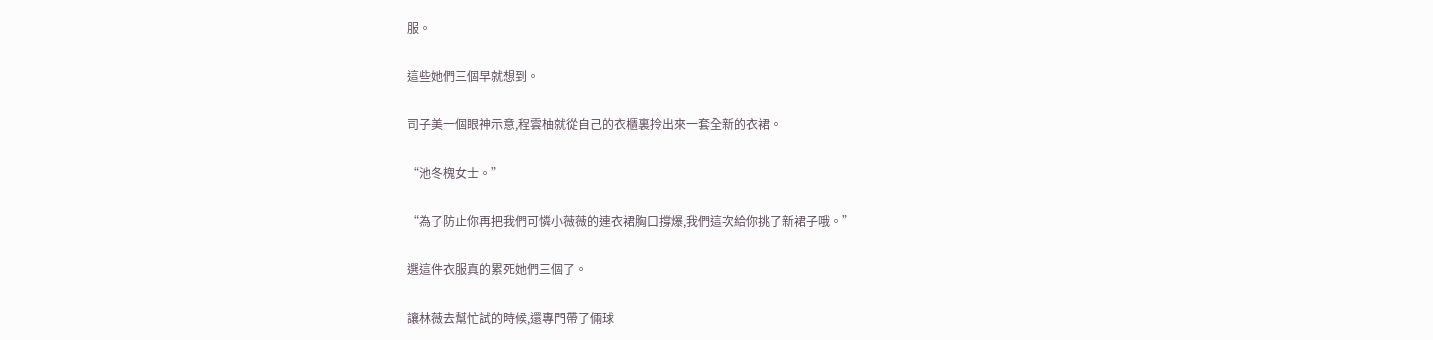服。

這些她們三個早就想到。

司子美一個眼神示意,程雲柚就從自己的衣櫃裏拎出來一套全新的衣裙。

“池冬槐女士。”

“為了防止你再把我們可憐小薇薇的連衣裙胸口撐爆,我們這次給你挑了新裙子哦。”

選這件衣服真的累死她們三個了。

讓林薇去幫忙試的時候,還專門帶了倆球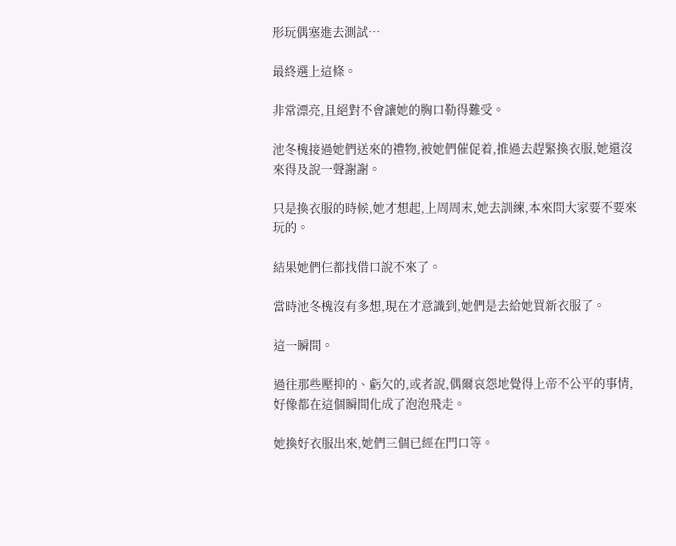形玩偶塞進去測試…

最終選上這條。

非常漂亮,且絕對不會讓她的胸口勒得難受。

池冬槐接過她們送來的禮物,被她們催促着,推過去趕緊換衣服,她還沒來得及說一聲謝謝。

只是換衣服的時候,她才想起,上周周末,她去訓練,本來問大家要不要來玩的。

結果她們仨都找借口說不來了。

當時池冬槐沒有多想,現在才意識到,她們是去給她買新衣服了。

這一瞬間。

過往那些壓抑的、虧欠的,或者說,偶爾哀怨地覺得上帝不公平的事情,好像都在這個瞬間化成了泡泡飛走。

她換好衣服出來,她們三個已經在門口等。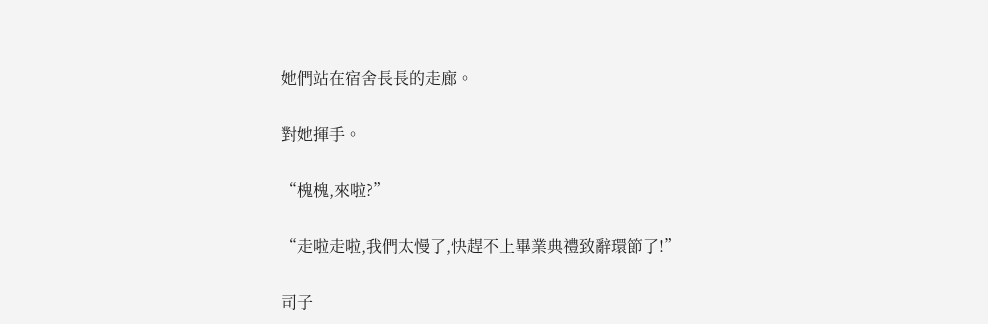她們站在宿舍長長的走廊。

對她揮手。

“槐槐,來啦?”

“走啦走啦,我們太慢了,快趕不上畢業典禮致辭環節了!”

司子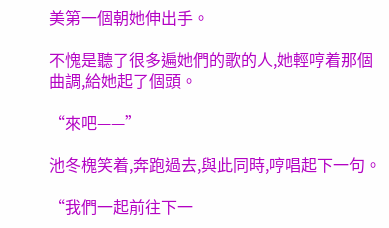美第一個朝她伸出手。

不愧是聽了很多遍她們的歌的人,她輕哼着那個曲調,給她起了個頭。

“來吧——”

池冬槐笑着,奔跑過去,與此同時,哼唱起下一句。

“我們一起前往下一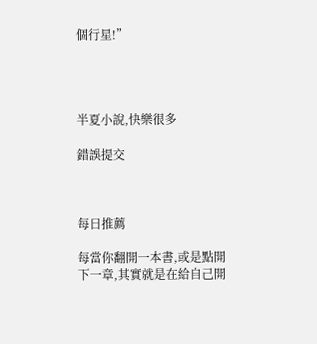個行星!”




半夏小說,快樂很多

錯誤提交



每日推薦

每當你翻開一本書,或是點開下一章,其實就是在給自己開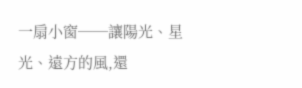一扇小窗──讓陽光、星光、遠方的風,還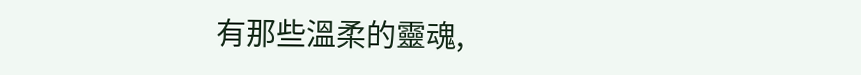有那些溫柔的靈魂,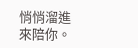悄悄溜進來陪你。